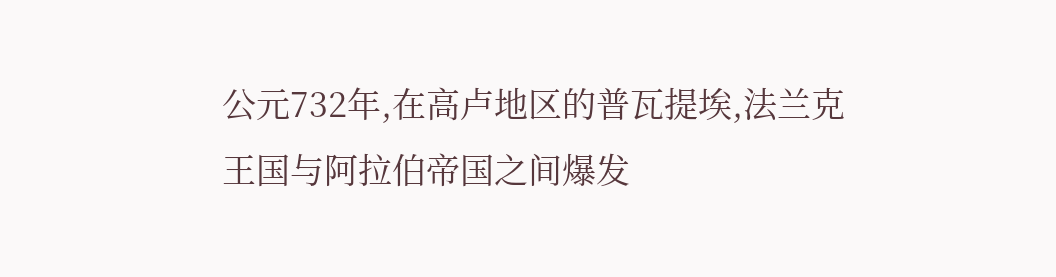公元732年,在高卢地区的普瓦提埃,法兰克王国与阿拉伯帝国之间爆发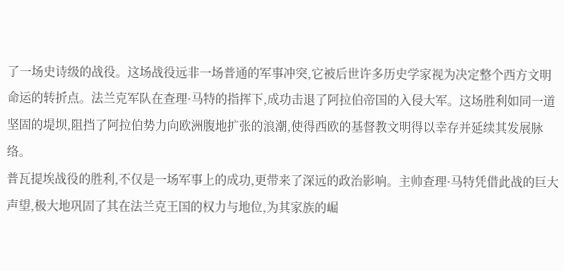了一场史诗级的战役。这场战役远非一场普通的军事冲突,它被后世许多历史学家视为决定整个西方文明命运的转折点。法兰克军队在查理·马特的指挥下,成功击退了阿拉伯帝国的入侵大军。这场胜利如同一道坚固的堤坝,阻挡了阿拉伯势力向欧洲腹地扩张的浪潮,使得西欧的基督教文明得以幸存并延续其发展脉络。
普瓦提埃战役的胜利,不仅是一场军事上的成功,更带来了深远的政治影响。主帅查理·马特凭借此战的巨大声望,极大地巩固了其在法兰克王国的权力与地位,为其家族的崛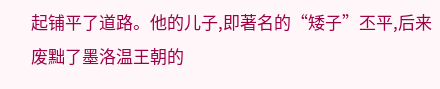起铺平了道路。他的儿子,即著名的“矮子”丕平,后来废黜了墨洛温王朝的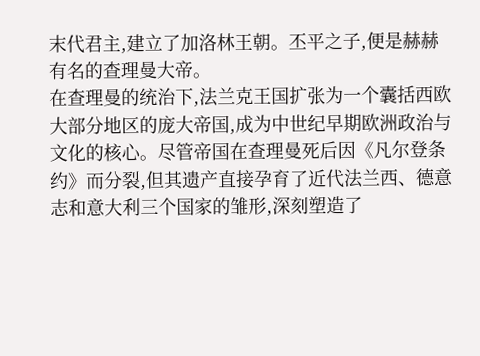末代君主,建立了加洛林王朝。丕平之子,便是赫赫有名的查理曼大帝。
在查理曼的统治下,法兰克王国扩张为一个囊括西欧大部分地区的庞大帝国,成为中世纪早期欧洲政治与文化的核心。尽管帝国在查理曼死后因《凡尔登条约》而分裂,但其遗产直接孕育了近代法兰西、德意志和意大利三个国家的雏形,深刻塑造了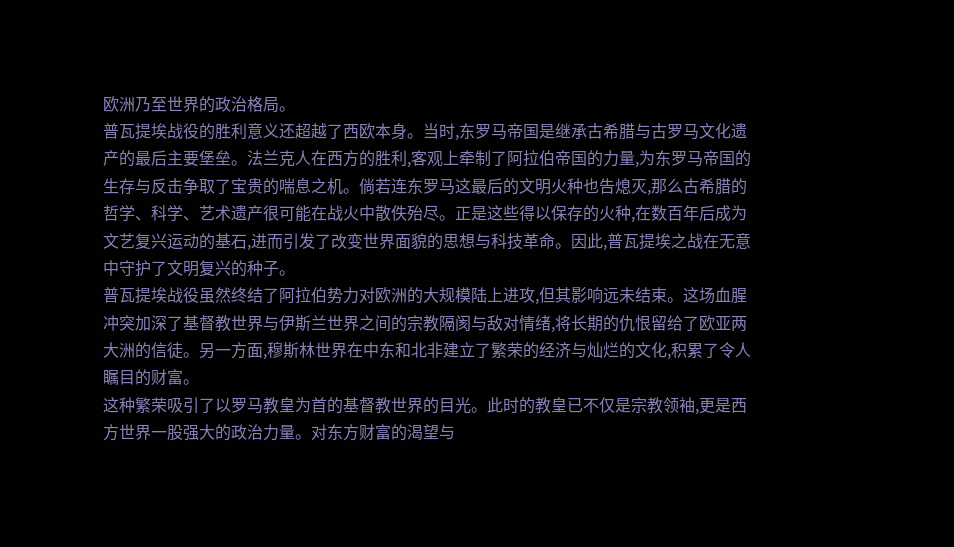欧洲乃至世界的政治格局。
普瓦提埃战役的胜利意义还超越了西欧本身。当时,东罗马帝国是继承古希腊与古罗马文化遗产的最后主要堡垒。法兰克人在西方的胜利,客观上牵制了阿拉伯帝国的力量,为东罗马帝国的生存与反击争取了宝贵的喘息之机。倘若连东罗马这最后的文明火种也告熄灭,那么古希腊的哲学、科学、艺术遗产很可能在战火中散佚殆尽。正是这些得以保存的火种,在数百年后成为文艺复兴运动的基石,进而引发了改变世界面貌的思想与科技革命。因此,普瓦提埃之战在无意中守护了文明复兴的种子。
普瓦提埃战役虽然终结了阿拉伯势力对欧洲的大规模陆上进攻,但其影响远未结束。这场血腥冲突加深了基督教世界与伊斯兰世界之间的宗教隔阂与敌对情绪,将长期的仇恨留给了欧亚两大洲的信徒。另一方面,穆斯林世界在中东和北非建立了繁荣的经济与灿烂的文化,积累了令人瞩目的财富。
这种繁荣吸引了以罗马教皇为首的基督教世界的目光。此时的教皇已不仅是宗教领袖,更是西方世界一股强大的政治力量。对东方财富的渴望与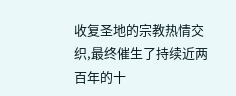收复圣地的宗教热情交织,最终催生了持续近两百年的十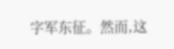字军东征。然而,这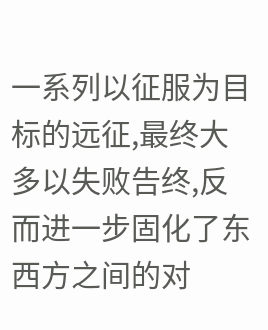一系列以征服为目标的远征,最终大多以失败告终,反而进一步固化了东西方之间的对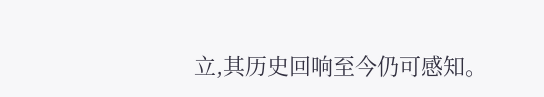立,其历史回响至今仍可感知。